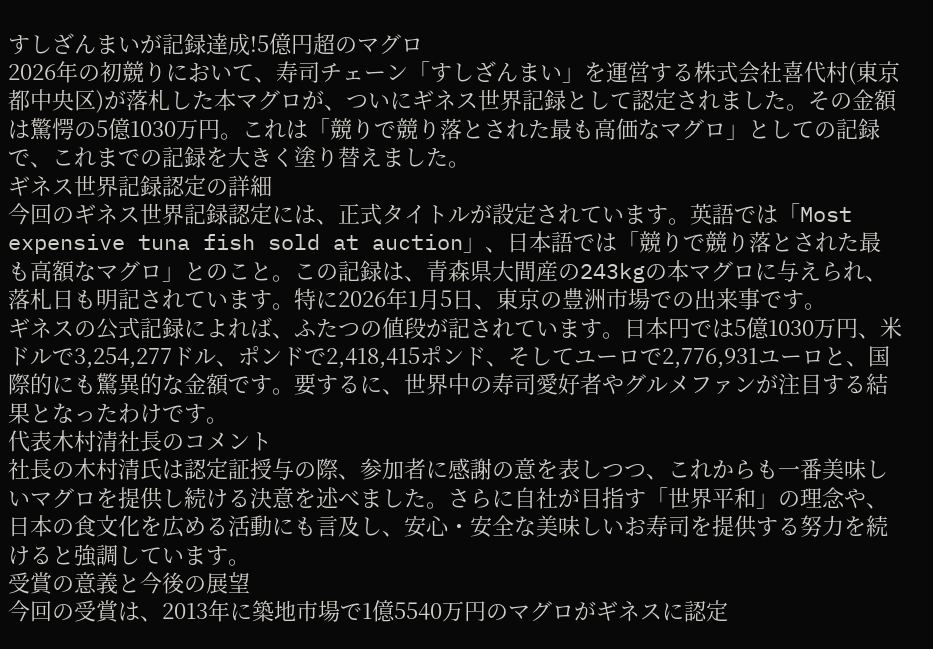すしざんまいが記録達成!5億円超のマグロ
2026年の初競りにおいて、寿司チェーン「すしざんまい」を運営する株式会社喜代村(東京都中央区)が落札した本マグロが、ついにギネス世界記録として認定されました。その金額は驚愕の5億1030万円。これは「競りで競り落とされた最も高価なマグロ」としての記録で、これまでの記録を大きく塗り替えました。
ギネス世界記録認定の詳細
今回のギネス世界記録認定には、正式タイトルが設定されています。英語では「Most expensive tuna fish sold at auction」、日本語では「競りで競り落とされた最も高額なマグロ」とのこと。この記録は、青森県大間産の243kgの本マグロに与えられ、落札日も明記されています。特に2026年1月5日、東京の豊洲市場での出来事です。
ギネスの公式記録によれば、ふたつの値段が記されています。日本円では5億1030万円、米ドルで3,254,277ドル、ポンドで2,418,415ポンド、そしてユーロで2,776,931ユーロと、国際的にも驚異的な金額です。要するに、世界中の寿司愛好者やグルメファンが注目する結果となったわけです。
代表木村清社長のコメント
社長の木村清氏は認定証授与の際、参加者に感謝の意を表しつつ、これからも一番美味しいマグロを提供し続ける決意を述べました。さらに自社が目指す「世界平和」の理念や、日本の食文化を広める活動にも言及し、安心・安全な美味しいお寿司を提供する努力を続けると強調しています。
受賞の意義と今後の展望
今回の受賞は、2013年に築地市場で1億5540万円のマグロがギネスに認定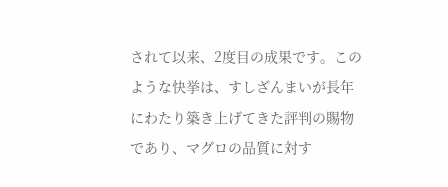されて以来、2度目の成果です。このような快挙は、すしざんまいが長年にわたり築き上げてきた評判の賜物であり、マグロの品質に対す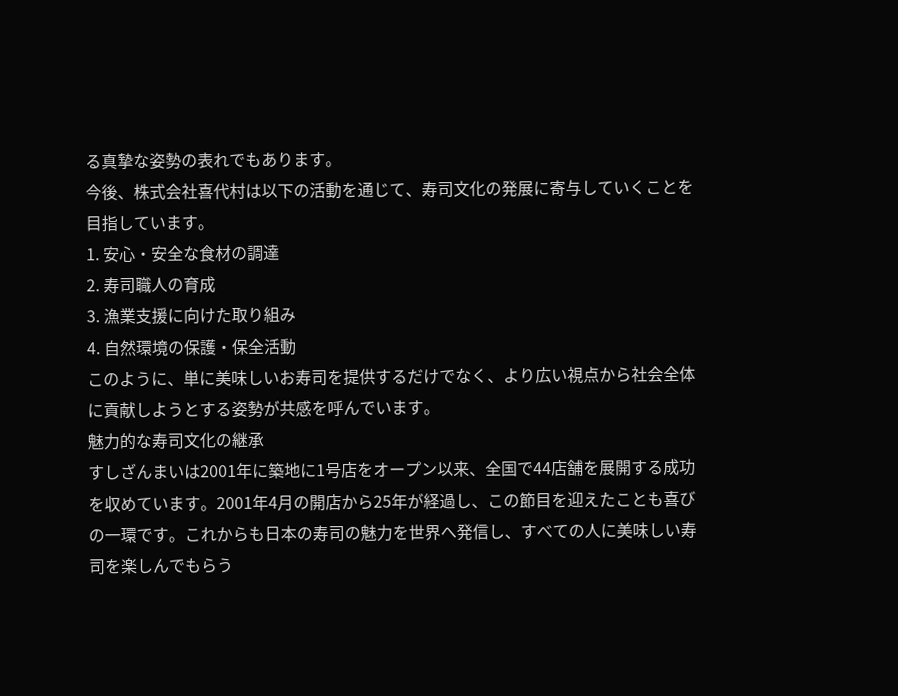る真摯な姿勢の表れでもあります。
今後、株式会社喜代村は以下の活動を通じて、寿司文化の発展に寄与していくことを目指しています。
1. 安心・安全な食材の調達
2. 寿司職人の育成
3. 漁業支援に向けた取り組み
4. 自然環境の保護・保全活動
このように、単に美味しいお寿司を提供するだけでなく、より広い視点から社会全体に貢献しようとする姿勢が共感を呼んでいます。
魅力的な寿司文化の継承
すしざんまいは2001年に築地に1号店をオープン以来、全国で44店舗を展開する成功を収めています。2001年4月の開店から25年が経過し、この節目を迎えたことも喜びの一環です。これからも日本の寿司の魅力を世界へ発信し、すべての人に美味しい寿司を楽しんでもらう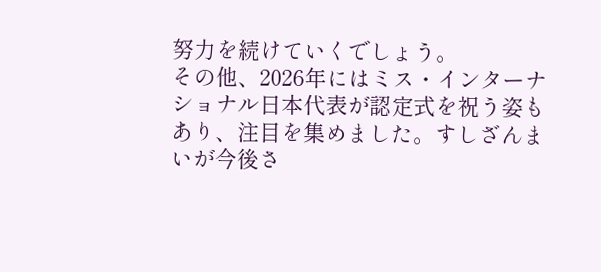努力を続けていくでしょう。
その他、2026年にはミス・インターナショナル日本代表が認定式を祝う姿もあり、注目を集めました。すしざんまいが今後さ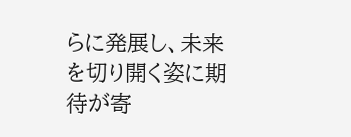らに発展し、未来を切り開く姿に期待が寄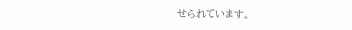せられています。